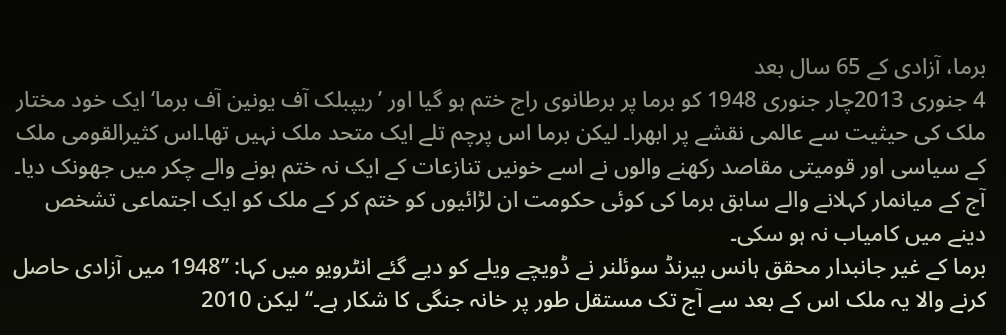برما، آزادی کے 65 سال بعد
4 جنوری 2013چار جنوری 1948 کو برما پر برطانوی راج ختم ہو گيا اور ’ريپبلک آف يونين آف برما‘ ايک خود مختار ملک کی حيثيت سے عالمی نقشے پر ابھرا۔ ليکن برما اس پرچم تلے ايک متحد ملک نہيں تھا۔اس کثيرالقومی ملک کے سياسی اور قوميتی مقاصد رکھنے والوں نے اسے خونيں تنازعات کے ايک نہ ختم ہونے والے چکر ميں جھونک ديا۔ آج کے ميانمار کہلانے والے سابق برما کی کوئی حکومت ان لڑائيوں کو ختم کر کے ملک کو ايک اجتماعی تشخص دينے ميں کامياب نہ ہو سکی۔
برما کے غير جانبدار محقق ہانس بيرنڈ سوئلنر نے ڈويچے ويلے کو ديے گئے انٹرويو ميں کہا: ’’1948 ميں آزادی حاصل کرنے والا يہ ملک اس کے بعد سے آج تک مستقل طور پر خانہ جنگی کا شکار ہے۔‘‘ ليکن 2010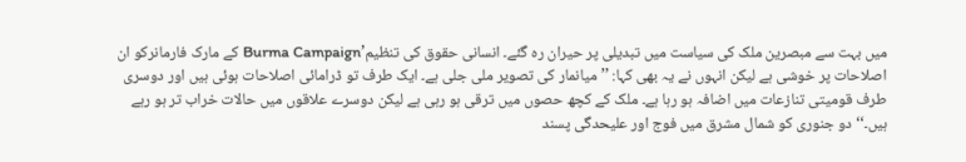ميں بہت سے مبصرين ملک کی سياست ميں تبديلی پر حيران رہ گئے۔ انسانی حقوق کی تنظيم’Burma Campaign کے مارک فارمانرکو ان اصلاحات پر خوشی ہے ليکن انہوں نے يہ بھی کہا: ’’ميانمار کی تصوير ملی جلی ہے۔ ايک طرف تو ڈرامائی اصلاحات ہوئی ہيں اور دوسری طرف قوميتی تنازعات ميں اضافہ ہو رہا ہے۔ ملک کے کچھ حصوں ميں ترقی ہو رہی ہے ليکن دوسرے علاقوں ميں حالات خراب تر ہو رہے ہيں۔‘‘ دو جنوری کو شمال مشرق ميں فوج اور عليحدگی پسند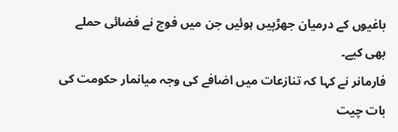باغيوں کے درميان جھڑپيں ہوئيں جن ميں فوج نے فضائی حملے بھی کيے۔
فارمانر نے کہا کہ تنازعات ميں اضافے کی وجہ ميانمار حکومت کی بات چيت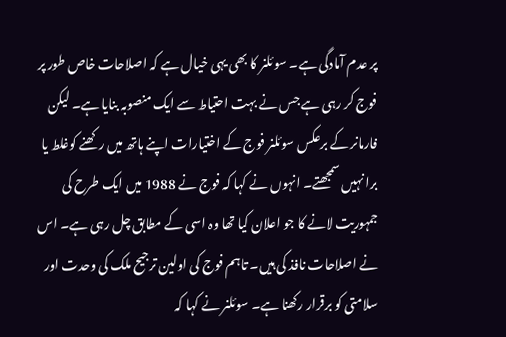پر عدم آمادگی ہے۔ سوئلنر کا بھی يہی خيال ہے کہ اصلاحات خاص طور پر فوج کر رہی ہے جس نے بہت احتياط سے ايک منصوبہ بنايا ہے۔ ليکن فارمانر کے برعکس سوئلنر فوج کے اختيارات اپنے ہاتھ ميں رکھنے کوغلط يا برا نہيں سمجھتے۔ انہوں نے کہا کہ فوج نے 1988 ميں ايک طرح کی جمہوريت لانے کا جو اعلان کيا تھا وہ اسی کے مطابق چل رہی ہے۔ اس نے اصلاحات نافذ کی ہيں۔ تاہم فوج کی اولين ترجيح ملک کی وحدت اور سلامتی کو برقرار رکھنا ہے۔ سوئلنر نے کہا کہ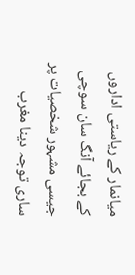ميانمار کے رياستی اداروں کے بجائے آنگ سان سوچی جيسی مشہور شخصيات پر ساری توجہ دينا مغرب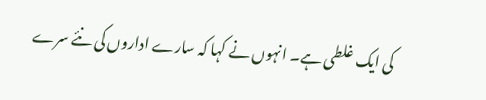کی ايک غلطی ہے۔ انہوں نے کہا کہ سارے اداروں کی نئے سرے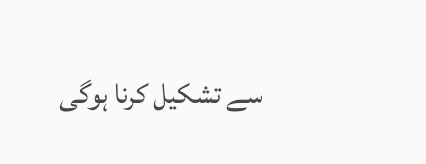سے تشکيل کرنا ہوگی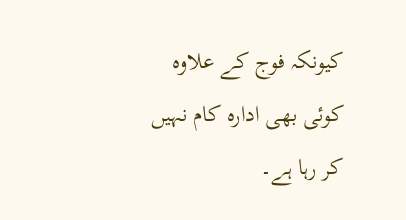کيونکہ فوج کے علاوہ کوئی بھی ادارہ کام نہيں کر رہا ہے۔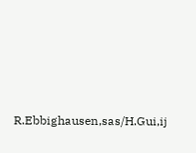R.Ebbighausen,sas/H.Gui,ij